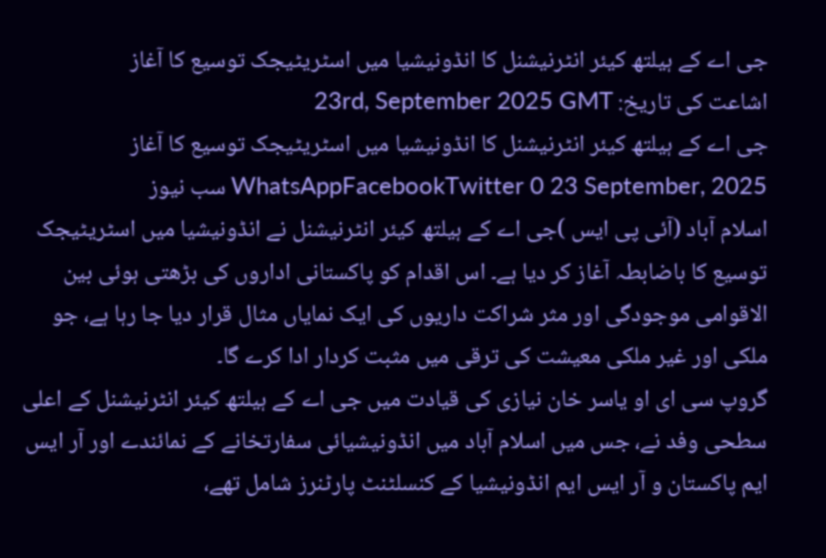جی اے کے ہیلتھ کیئر انٹرنیشنل کا انڈونیشیا میں اسٹریٹیجک توسیع کا آغاز
اشاعت کی تاریخ: 23rd, September 2025 GMT
جی اے کے ہیلتھ کیئر انٹرنیشنل کا انڈونیشیا میں اسٹریٹیجک توسیع کا آغاز WhatsAppFacebookTwitter 0 23 September, 2025 سب نیوز
اسلام آباد (آئی پی ایس )جی اے کے ہیلتھ کیئر انٹرنیشنل نے انڈونیشیا میں اسٹریٹیجک توسیع کا باضابطہ آغاز کر دیا ہے۔ اس اقدام کو پاکستانی اداروں کی بڑھتی ہوئی بین الاقوامی موجودگی اور مثر شراکت داریوں کی ایک نمایاں مثال قرار دیا جا رہا ہے، جو ملکی اور غیر ملکی معیشت کی ترقی میں مثبت کردار ادا کرے گا۔
گروپ سی ای او یاسر خان نیازی کی قیادت میں جی اے کے ہیلتھ کیئر انٹرنیشنل کے اعلی سطحی وفد نے، جس میں اسلام آباد میں انڈونیشیائی سفارتخانے کے نمائندے اور آر ایس ایم پاکستان و آر ایس ایم انڈونیشیا کے کنسلٹنٹ پارٹنرز شامل تھے،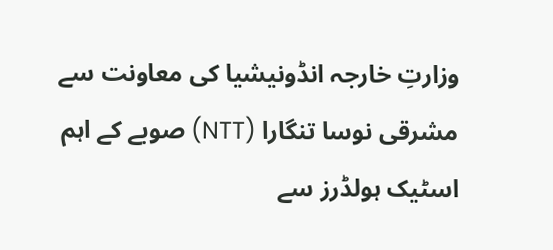وزارتِ خارجہ انڈونیشیا کی معاونت سے مشرقی نوسا تنگارا (NTT) صوبے کے اہم اسٹیک ہولڈرز سے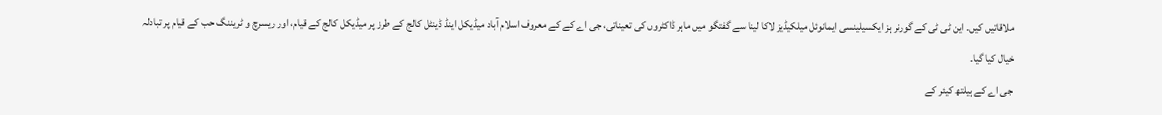ملاقاتیں کیں۔ این ٹی ٹی کے گورنر ہز ایکسیلینسی ایمانوئل میلکیڈیز لاکا لینا سے گفتگو میں ماہر ڈاکٹروں کی تعیناتی، جی اے کے کے معروف اسلام آباد میڈیکل اینڈ ڈینٹل کالج کے طرز پر میڈیکل کالج کے قیام، اور ریسرچ و ٹریننگ حب کے قیام پر تبادلہ خیال کیا گیا۔
جی اے کے ہیلتھ کیئر کے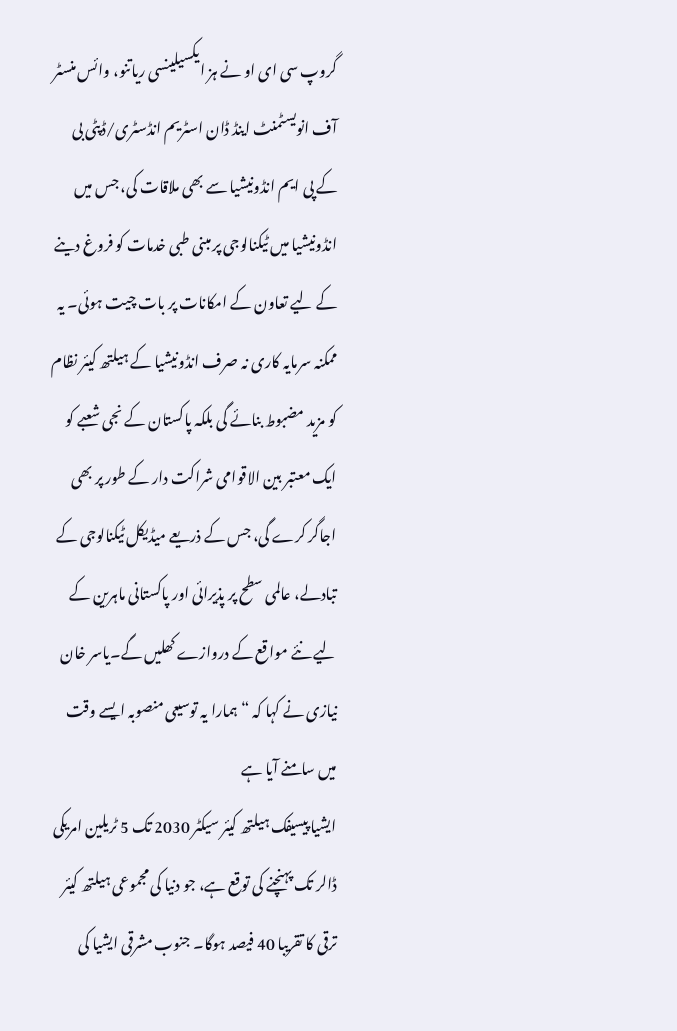گروپ سی ای او نے ہز ایکسیلینسی ریاتنو، وائس منسٹر آف انویسٹمنٹ اینڈ ڈان اسٹریم انڈسٹری/ڈپٹی بی کے پی ایم انڈونیشیا سے بھی ملاقات کی، جس میں انڈونیشیا میں ٹیکنالوجی پر مبنی طبی خدمات کو فروغ دینے کے لیے تعاون کے امکانات پر بات چیت ہوئی۔ یہ ممکنہ سرمایہ کاری نہ صرف انڈونیشیا کے ہیلتھ کیئر نظام کو مزید مضبوط بنائے گی بلکہ پاکستان کے نجی شعبے کو ایک معتبر بین الاقوامی شراکت دار کے طور پر بھی اجاگر کرے گی، جس کے ذریعے میڈیکل ٹیکنالوجی کے تبادلے، عالمی سطح پر پذیرائی اور پاکستانی ماہرین کے لیے نئے مواقع کے دروازے کھلیں گے۔یاسر خان نیازی نے کہا کہ “ہمارا یہ توسیعی منصوبہ ایسے وقت میں سامنے آیا ہے
ایشیا پیسیفک ہیلتھ کیئر سیکٹر 2030 تک 5 ٹریلین امریکی ڈالر تک پہنچنے کی توقع ہے، جو دنیا کی مجموعی ہیلتھ کیئر ترقی کا تقریبا 40 فیصد ہوگا۔ جنوب مشرقی ایشیا کی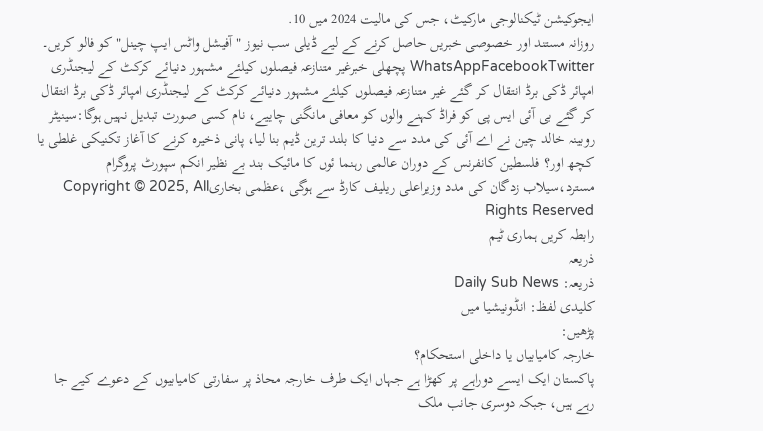ایجوکیشن ٹیکنالوجی مارکیٹ، جس کی مالیت 2024 میں 10.
روزانہ مستند اور خصوصی خبریں حاصل کرنے کے لیے ڈیلی سب نیوز "آفیشل واٹس ایپ چینل" کو فالو کریں۔
WhatsAppFacebookTwitter پچھلی خبرغیر متنازعہ فیصلوں کیلئے مشہور دنیائے کرکٹ کے لیجنڈری امپائر ڈکی برڈ انتقال کر گئے غیر متنازعہ فیصلوں کیلئے مشہور دنیائے کرکٹ کے لیجنڈری امپائر ڈکی برڈ انتقال کر گئے بی آئی ایس پی کو فراڈ کہنے والوں کو معافی مانگنی چاییے، نام کسی صورت تبدیل نہیں ہوگا:سینیٹر روبینہ خالد چین نے اے آئی کی مدد سے دنیا کا بلند ترین ڈیم بنا لیا، پانی ذخیرہ کرنے کا آغاز تکنیکی غلطی یا کچھ اور؟ فلسطین کانفرنس کے دوران عالمی رہنما ئوں کا مائیک بند بے نظیر انکم سپورٹ پروگرام مسترد،سیلاب زدگان کی مدد وزیراعلی ریلیف کارڈ سے ہوگی ،عظمی بخاریCopyright © 2025, All Rights Reserved
رابطہ کریں ہماری ٹیم
ذریعہ
ذریعہ: Daily Sub News
کلیدی لفظ: انڈونیشیا میں
پڑھیں:
خارجہ کامیابیاں یا داخلی استحکام؟
پاکستان ایک ایسے دوراہے پر کھڑا ہے جہاں ایک طرف خارجہ محاذ پر سفارتی کامیابیوں کے دعوے کیے جا رہے ہیں، جبکہ دوسری جانب ملک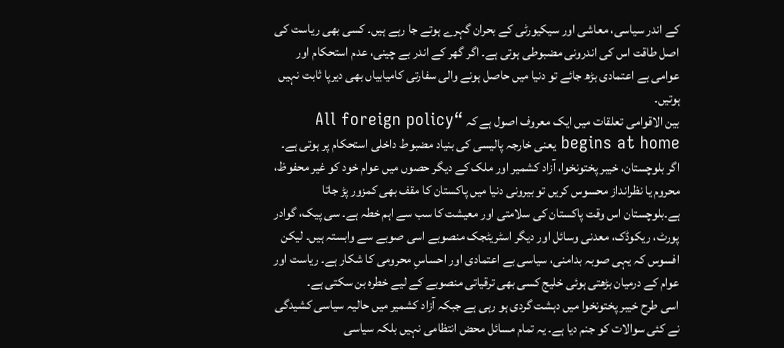کے اندر سیاسی، معاشی اور سیکیورٹی کے بحران گہرے ہوتے جا رہے ہیں۔ کسی بھی ریاست کی اصل طاقت اس کی اندرونی مضبوطی ہوتی ہے۔ اگر گھر کے اندر بے چینی، عدم استحکام اور عوامی بے اعتمادی بڑھ جائے تو دنیا میں حاصل ہونے والی سفارتی کامیابیاں بھی دیرپا ثابت نہیں ہوتیں۔
بین الاقوامی تعلقات میں ایک معروف اصول ہے کہ “All foreign policy begins at home یعنی خارجہ پالیسی کی بنیاد مضبوط داخلی استحکام پر ہوتی ہے۔ اگر بلوچستان، خیبر پختونخوا، آزاد کشمیر اور ملک کے دیگر حصوں میں عوام خود کو غیر محفوظ، محروم یا نظرانداز محسوس کریں تو بیرونی دنیا میں پاکستان کا مقف بھی کمزور پڑ جاتا ہے۔بلوچستان اس وقت پاکستان کی سلامتی اور معیشت کا سب سے اہم خطہ ہے۔ سی پیک، گوادر پورٹ، ریکوڈک، معدنی وسائل اور دیگر اسٹریٹجک منصوبے اسی صوبے سے وابستہ ہیں۔ لیکن افسوس کہ یہی صوبہ بدامنی، سیاسی بے اعتمادی اور احساسِ محرومی کا شکار ہے۔ ریاست اور عوام کے درمیان بڑھتی ہوئی خلیج کسی بھی ترقیاتی منصوبے کے لیے خطرہ بن سکتی ہے۔
اسی طرح خیبر پختونخوا میں دہشت گردی ہو رہی ہے جبکہ آزاد کشمیر میں حالیہ سیاسی کشیدگی نے کئی سوالات کو جنم دیا ہے۔ یہ تمام مسائل محض انتظامی نہیں بلکہ سیاسی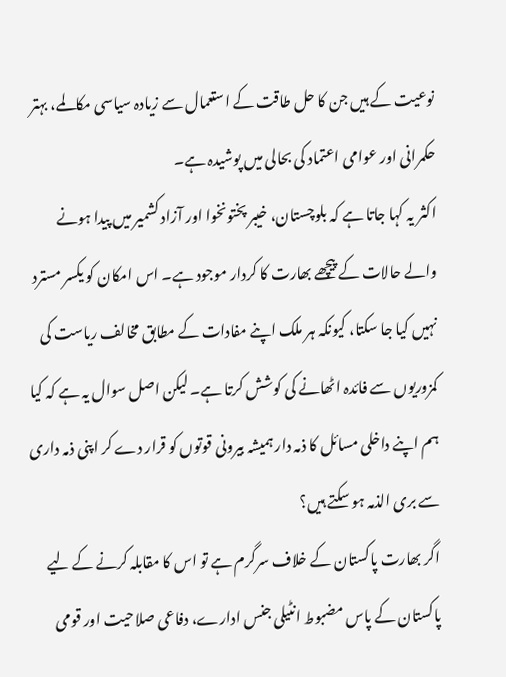نوعیت کے ہیں جن کا حل طاقت کے استعمال سے زیادہ سیاسی مکالمے، بہتر حکمرانی اور عوامی اعتماد کی بحالی میں پوشیدہ ہے۔
اکثر یہ کہا جاتا ہے کہ بلوچستان، خیبر پختونخوا اور آزاد کشمیر میں پیدا ہونے والے حالات کے پیچھے بھارت کا کردار موجود ہے۔ اس امکان کو یکسر مسترد نہیں کیا جا سکتا، کیونکہ ہر ملک اپنے مفادات کے مطابق مخالف ریاست کی کمزوریوں سے فائدہ اٹھانے کی کوشش کرتا ہے۔ لیکن اصل سوال یہ ہے کہ کیا ہم اپنے داخلی مسائل کا ذمہ دار ہمیشہ بیرونی قوتوں کو قرار دے کر اپنی ذمہ داری سے بری الذمہ ہو سکتے ہیں؟
اگر بھارت پاکستان کے خلاف سرگرم ہے تو اس کا مقابلہ کرنے کے لیے پاکستان کے پاس مضبوط انٹیلی جنس ادارے، دفاعی صلاحیت اور قومی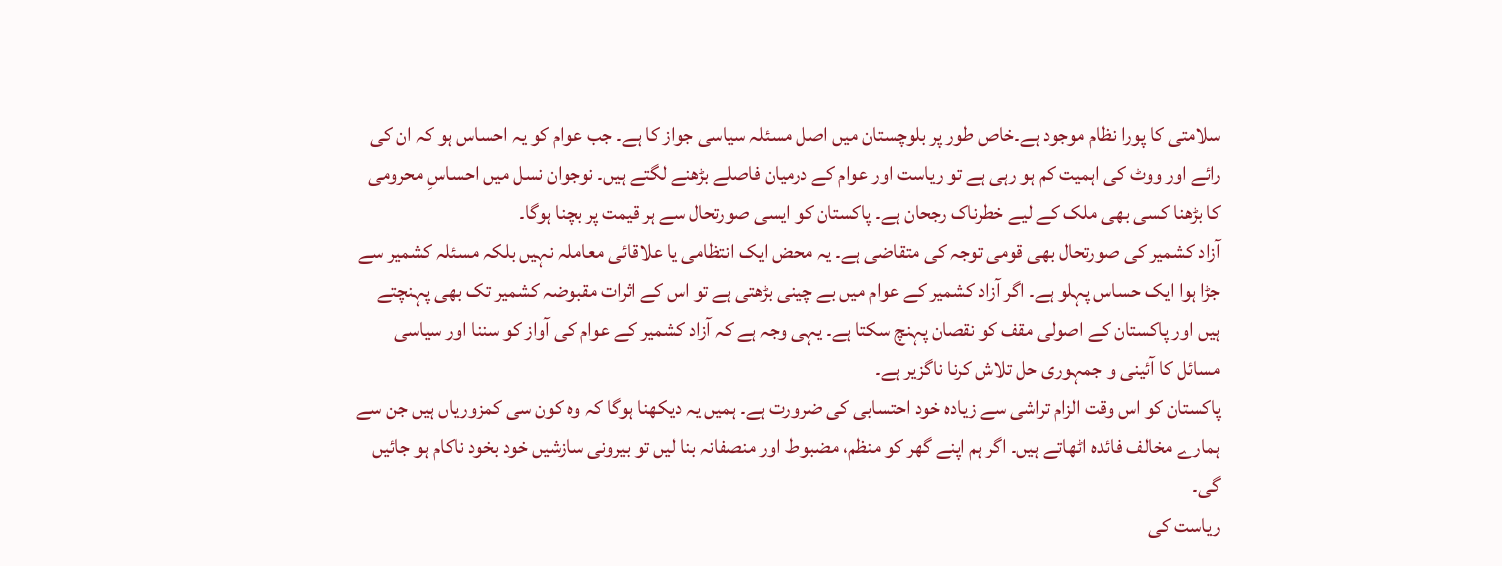سلامتی کا پورا نظام موجود ہے۔خاص طور پر بلوچستان میں اصل مسئلہ سیاسی جواز کا ہے۔ جب عوام کو یہ احساس ہو کہ ان کی رائے اور ووٹ کی اہمیت کم ہو رہی ہے تو ریاست اور عوام کے درمیان فاصلے بڑھنے لگتے ہیں۔ نوجوان نسل میں احساسِ محرومی کا بڑھنا کسی بھی ملک کے لیے خطرناک رجحان ہے۔ پاکستان کو ایسی صورتحال سے ہر قیمت پر بچنا ہوگا۔
آزاد کشمیر کی صورتحال بھی قومی توجہ کی متقاضی ہے۔ یہ محض ایک انتظامی یا علاقائی معاملہ نہیں بلکہ مسئلہ کشمیر سے جڑا ہوا ایک حساس پہلو ہے۔ اگر آزاد کشمیر کے عوام میں بے چینی بڑھتی ہے تو اس کے اثرات مقبوضہ کشمیر تک بھی پہنچتے ہیں اور پاکستان کے اصولی مقف کو نقصان پہنچ سکتا ہے۔ یہی وجہ ہے کہ آزاد کشمیر کے عوام کی آواز کو سننا اور سیاسی مسائل کا آئینی و جمہوری حل تلاش کرنا ناگزیر ہے۔
پاکستان کو اس وقت الزام تراشی سے زیادہ خود احتسابی کی ضرورت ہے۔ ہمیں یہ دیکھنا ہوگا کہ وہ کون سی کمزوریاں ہیں جن سے ہمارے مخالف فائدہ اٹھاتے ہیں۔ اگر ہم اپنے گھر کو منظم، مضبوط اور منصفانہ بنا لیں تو بیرونی سازشیں خود بخود ناکام ہو جائیں گی۔
ریاست کی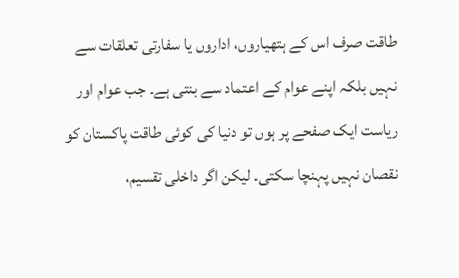طاقت صرف اس کے ہتھیاروں، اداروں یا سفارتی تعلقات سے نہیں بلکہ اپنے عوام کے اعتماد سے بنتی ہے۔ جب عوام اور ریاست ایک صفحے پر ہوں تو دنیا کی کوئی طاقت پاکستان کو نقصان نہیں پہنچا سکتی۔ لیکن اگر داخلی تقسیم،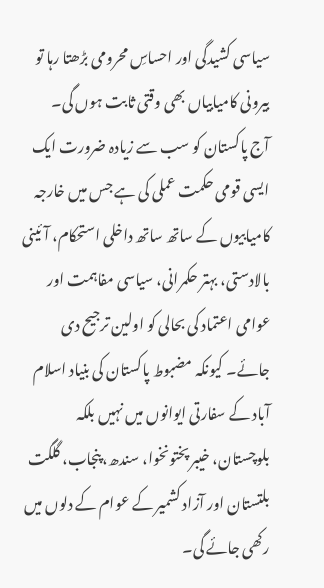سیاسی کشیدگی اور احساسِ محرومی بڑھتا رہا تو بیرونی کامیابیاں بھی وقتی ثابت ہوں گی۔
آج پاکستان کو سب سے زیادہ ضرورت ایک ایسی قومی حکمت عملی کی ہے جس میں خارجہ کامیابیوں کے ساتھ ساتھ داخلی استحکام، آئینی بالادستی، بہتر حکمرانی، سیاسی مفاہمت اور عوامی اعتماد کی بحالی کو اولین ترجیح دی جائے۔ کیونکہ مضبوط پاکستان کی بنیاد اسلام آباد کے سفارتی ایوانوں میں نہیں بلکہ بلوچستان، خیبر پختونخوا، سندھ، پنجاب، گلگت بلتستان اور آزاد کشمیر کے عوام کے دلوں میں رکھی جائے گی۔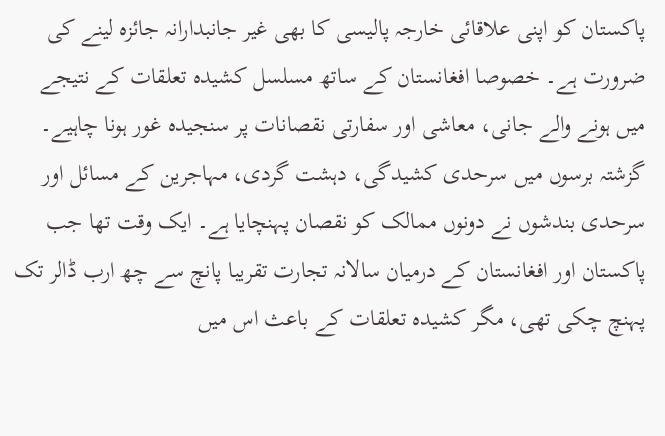پاکستان کو اپنی علاقائی خارجہ پالیسی کا بھی غیر جانبدارانہ جائزہ لینے کی ضرورت ہے۔ خصوصا افغانستان کے ساتھ مسلسل کشیدہ تعلقات کے نتیجے میں ہونے والے جانی، معاشی اور سفارتی نقصانات پر سنجیدہ غور ہونا چاہیے۔ گزشتہ برسوں میں سرحدی کشیدگی، دہشت گردی، مہاجرین کے مسائل اور سرحدی بندشوں نے دونوں ممالک کو نقصان پہنچایا ہے۔ ایک وقت تھا جب پاکستان اور افغانستان کے درمیان سالانہ تجارت تقریبا پانچ سے چھ ارب ڈالر تک پہنچ چکی تھی، مگر کشیدہ تعلقات کے باعث اس میں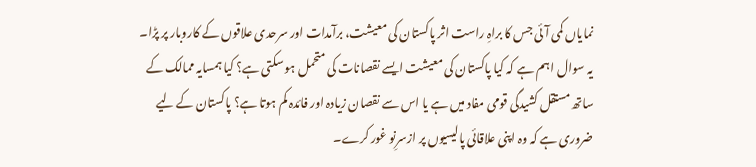نمایاں کمی آئی جس کا براہِ راست اثر پاکستان کی معیشت، برآمدات اور سرحدی علاقوں کے کاروبار پر پڑا۔ یہ سوال اہم ہے کہ کیا پاکستان کی معیشت ایسے نقصانات کی متحمل ہو سکتی ہے؟ کیا ہمسایہ ممالک کے ساتھ مستقل کشیدگی قومی مفاد میں ہے یا اس سے نقصان زیادہ اور فائدہ کم ہوتا ہے؟ پاکستان کے لیے ضروری ہے کہ وہ اپنی علاقائی پالیسیوں پر ازسرِنو غور کرے۔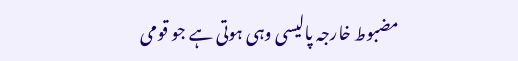مضبوط خارجہ پالیسی وہی ہوتی ہے جو قومی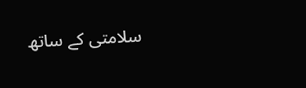سلامتی کے ساتھ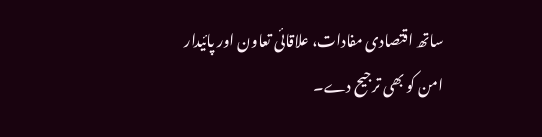ساتھ اقتصادی مفادات، علاقائی تعاون اور پائیدار امن کو بھی ترجیح دے۔